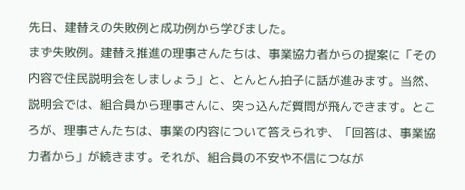先日、建替えの失敗例と成功例から学びました。
まず失敗例。建替え推進の理事さんたちは、事業協力者からの提案に「その内容で住民説明会をしましょう」と、とんとん拍子に話が進みます。当然、説明会では、組合員から理事さんに、突っ込んだ質問が飛んできます。ところが、理事さんたちは、事業の内容について答えられず、「回答は、事業協力者から」が続きます。それが、組合員の不安や不信につなが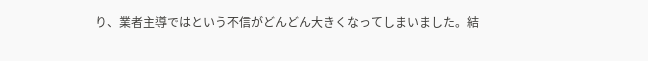り、業者主導ではという不信がどんどん大きくなってしまいました。結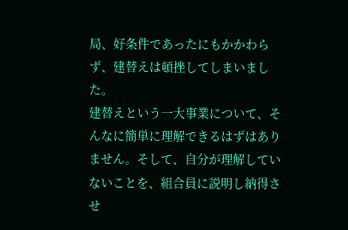局、好条件であったにもかかわらず、建替えは頓挫してしまいました。
建替えという一大事業について、そんなに簡単に理解できるはずはありません。そして、自分が理解していないことを、組合員に説明し納得させ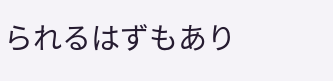られるはずもあり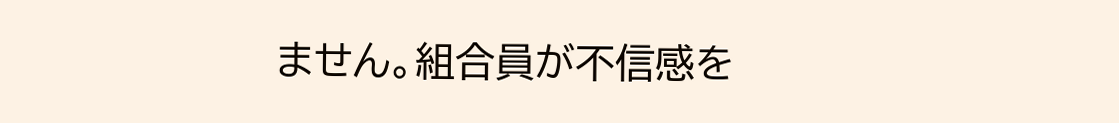ません。組合員が不信感を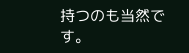持つのも当然です。